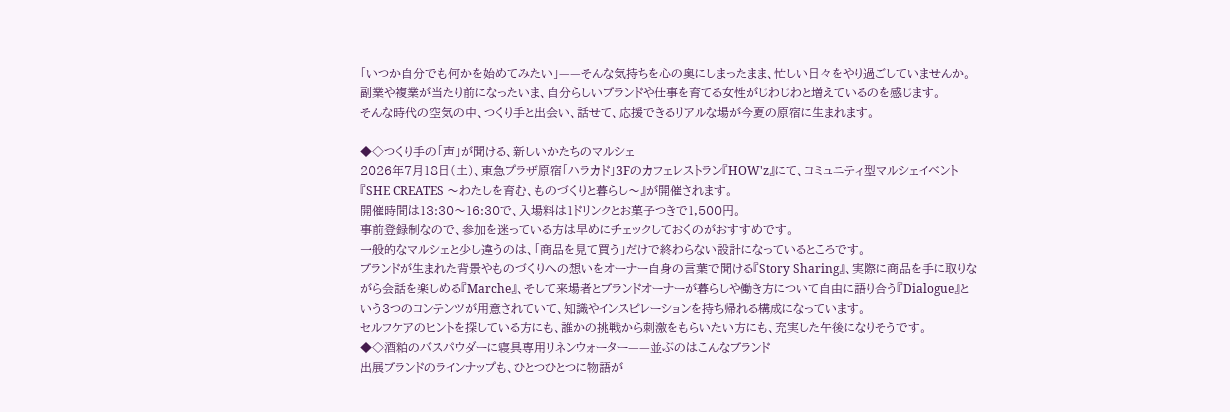「いつか自分でも何かを始めてみたい」——そんな気持ちを心の奥にしまったまま、忙しい日々をやり過ごしていませんか。
副業や複業が当たり前になったいま、自分らしいブランドや仕事を育てる女性がじわじわと増えているのを感じます。
そんな時代の空気の中、つくり手と出会い、話せて、応援できるリアルな場が今夏の原宿に生まれます。

◆◇つくり手の「声」が聞ける、新しいかたちのマルシェ
2026年7月18日(土)、東急プラザ原宿「ハラカド」3Fのカフェレストラン『HOW'z』にて、コミュニティ型マルシェイベント『SHE CREATES 〜わたしを育む、ものづくりと暮らし〜』が開催されます。
開催時間は13:30〜16:30で、入場料は1ドリンクとお菓子つきで1,500円。
事前登録制なので、参加を迷っている方は早めにチェックしておくのがおすすめです。
一般的なマルシェと少し違うのは、「商品を見て買う」だけで終わらない設計になっているところです。
ブランドが生まれた背景やものづくりへの想いをオーナー自身の言葉で聞ける『Story Sharing』、実際に商品を手に取りながら会話を楽しめる『Marche』、そして来場者とブランドオーナーが暮らしや働き方について自由に語り合う『Dialogue』という3つのコンテンツが用意されていて、知識やインスピレーションを持ち帰れる構成になっています。
セルフケアのヒントを探している方にも、誰かの挑戦から刺激をもらいたい方にも、充実した午後になりそうです。
◆◇酒粕のバスパウダーに寝具専用リネンウォーター——並ぶのはこんなブランド
出展ブランドのラインナップも、ひとつひとつに物語が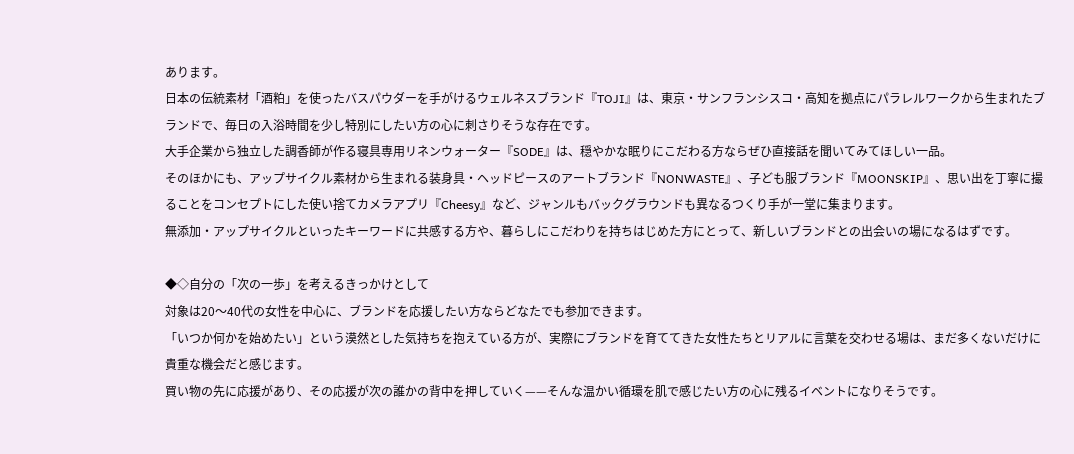あります。
日本の伝統素材「酒粕」を使ったバスパウダーを手がけるウェルネスブランド『TOJI』は、東京・サンフランシスコ・高知を拠点にパラレルワークから生まれたブランドで、毎日の入浴時間を少し特別にしたい方の心に刺さりそうな存在です。
大手企業から独立した調香師が作る寝具専用リネンウォーター『SODE』は、穏やかな眠りにこだわる方ならぜひ直接話を聞いてみてほしい一品。
そのほかにも、アップサイクル素材から生まれる装身具・ヘッドピースのアートブランド『NONWASTE』、子ども服ブランド『MOONSKIP』、思い出を丁寧に撮ることをコンセプトにした使い捨てカメラアプリ『Cheesy』など、ジャンルもバックグラウンドも異なるつくり手が一堂に集まります。
無添加・アップサイクルといったキーワードに共感する方や、暮らしにこだわりを持ちはじめた方にとって、新しいブランドとの出会いの場になるはずです。

◆◇自分の「次の一歩」を考えるきっかけとして
対象は20〜40代の女性を中心に、ブランドを応援したい方ならどなたでも参加できます。
「いつか何かを始めたい」という漠然とした気持ちを抱えている方が、実際にブランドを育ててきた女性たちとリアルに言葉を交わせる場は、まだ多くないだけに貴重な機会だと感じます。
買い物の先に応援があり、その応援が次の誰かの背中を押していく——そんな温かい循環を肌で感じたい方の心に残るイベントになりそうです。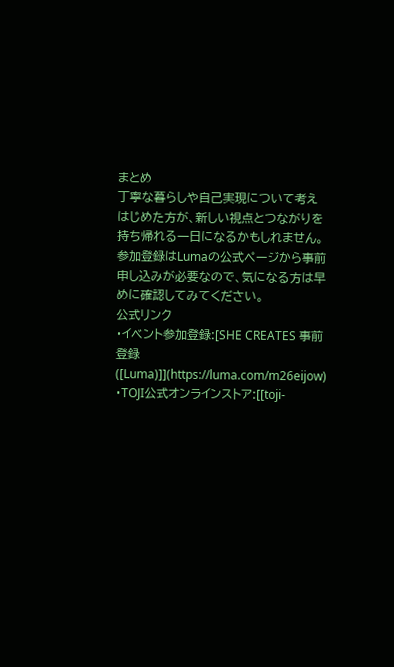まとめ
丁寧な暮らしや自己実現について考えはじめた方が、新しい視点とつながりを持ち帰れる一日になるかもしれません。
参加登録はLumaの公式ページから事前申し込みが必要なので、気になる方は早めに確認してみてください。
公式リンク
・イベント参加登録:[SHE CREATES 事前登録([Luma)]](https://luma.com/m26eijow)
・TOJI公式オンラインストア:[[toji-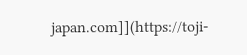japan.com]](https://toji-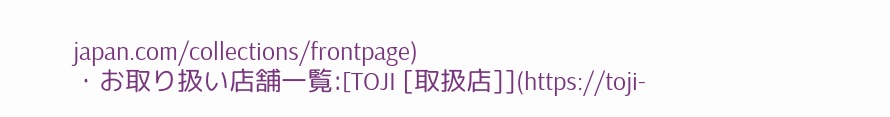japan.com/collections/frontpage)
・お取り扱い店舗一覧:[TOJI [取扱店]](https://toji-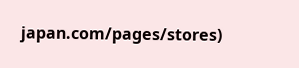japan.com/pages/stores)